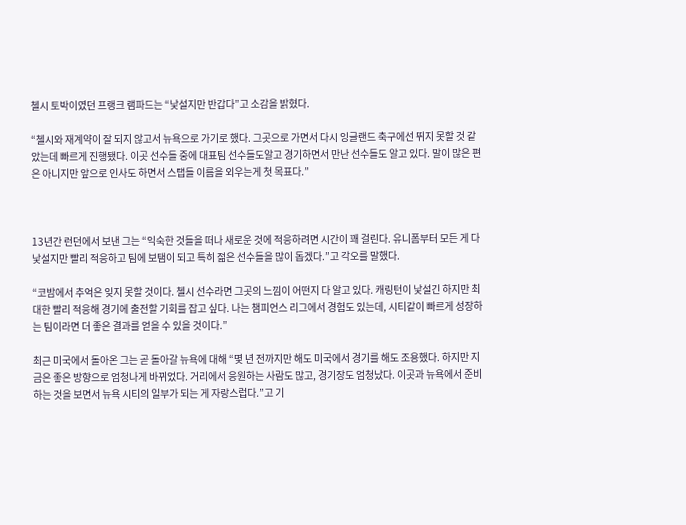첼시 토박이였던 프랭크 램파드는 “낯설지만 반갑다”고 소감을 밝혔다.

“첼시와 재계약이 잘 되지 않고서 뉴욕으로 가기로 했다. 그곳으로 가면서 다시 잉글랜드 축구에선 뛰지 못할 것 같았는데 빠르게 진행됐다. 이곳 선수들 중에 대표팀 선수들도알고 경기하면서 만난 선수들도 알고 있다. 말이 많은 편은 아니지만 앞으로 인사도 하면서 스탭들 이름을 외우는게 첫 목표다.”



13년간 런던에서 보낸 그는 “익숙한 것들을 떠나 새로운 것에 적응하려면 시간이 꽤 걸린다. 유니폼부터 모든 게 다 낯설지만 빨리 적응하고 팀에 보탬이 되고 특히 젊은 선수들을 많이 돕겠다.”고 각오를 말했다.

“코밤에서 추억은 잊지 못할 것이다. 첼시 선수라면 그곳의 느낌이 어떤지 다 알고 있다. 캐링턴이 낯설긴 하지만 최대한 빨리 적응해 경기에 출전할 기회를 잡고 싶다. 나는 챔피언스 리그에서 경험도 있는데, 시티같이 빠르게 성장하는 팀이라면 더 좋은 결과를 얻을 수 있을 것이다.”

최근 미국에서 돌아온 그는 곧 돌아갈 뉴욕에 대해 “몇 년 전까지만 해도 미국에서 경기를 해도 조용했다. 하지만 지금은 좋은 방향으로 엄청나게 바뀌었다. 거리에서 응원하는 사람도 많고, 경기장도 엄청났다. 이곳과 뉴욕에서 준비하는 것을 보면서 뉴욕 시티의 일부가 되는 게 자랑스럽다.”고 기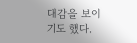대감을 보이기도 했다.